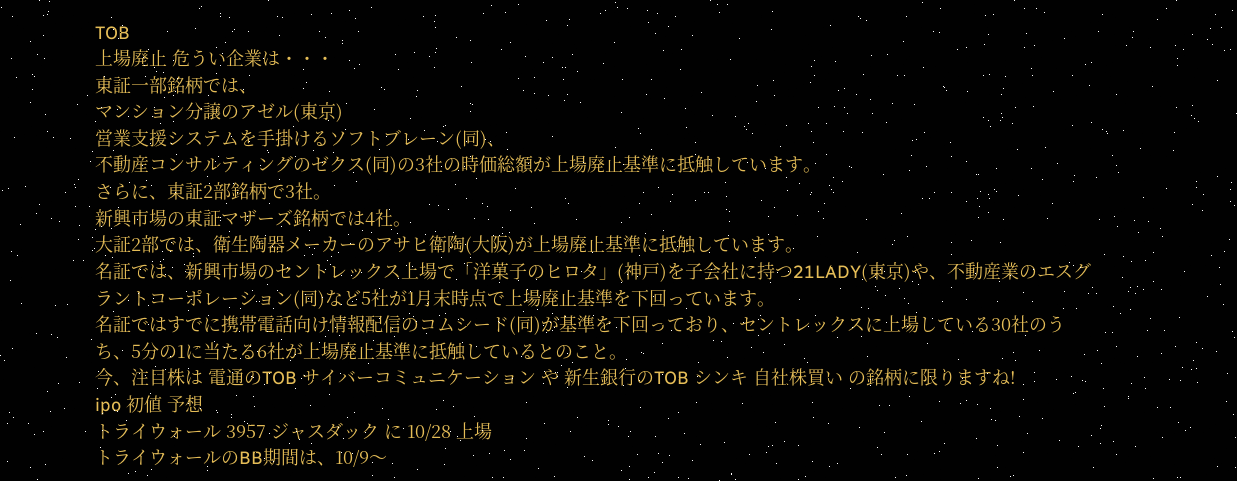TOB
上場廃止 危うい企業は・・・
東証一部銘柄では、
マンション分譲のアゼル(東京)
営業支援システムを手掛けるソフトブレーン(同)、
不動産コンサルティングのゼクス(同)の3社の時価総額が上場廃止基準に抵触しています。
さらに、東証2部銘柄で3社。
新興市場の東証マザーズ銘柄では4社。
大証2部では、衛生陶器メーカーのアサヒ衛陶(大阪)が上場廃止基準に抵触しています。
名証では、新興市場のセントレックス上場で「洋菓子のヒロタ」(神戸)を子会社に持つ21LADY(東京)や、不動産業のエスグラントコーポレーション(同)など5社が1月末時点で上場廃止基準を下回っています。
名証ではすでに携帯電話向け情報配信のコムシード(同)が基準を下回っており、セントレックスに上場している30社のうち、5分の1に当たる6社が上場廃止基準に抵触しているとのこと。
今、注目株は 電通のTOB サイバーコミュニケーション や 新生銀行のTOB シンキ 自社株買い の銘柄に限りますね!
ipo 初値 予想
トライウォール 3957 ジャスダック に 10/28 上場
トライウォールのBB期間は、10/9〜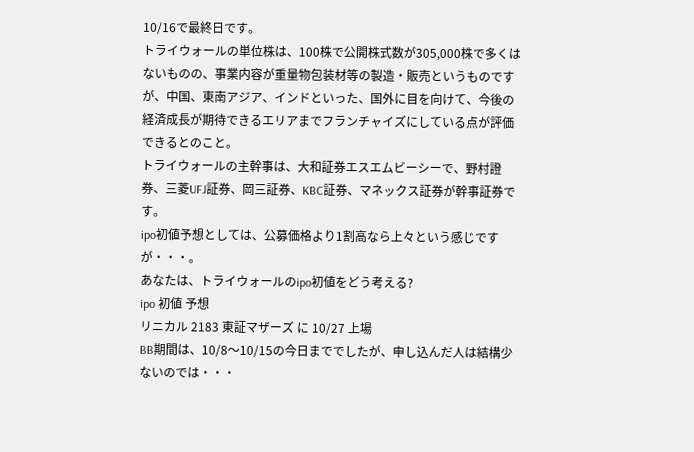10/16で最終日です。
トライウォールの単位株は、100株で公開株式数が305,000株で多くはないものの、事業内容が重量物包装材等の製造・販売というものですが、中国、東南アジア、インドといった、国外に目を向けて、今後の経済成長が期待できるエリアまでフランチャイズにしている点が評価できるとのこと。
トライウォールの主幹事は、大和証券エスエムビーシーで、野村證券、三菱UFJ証券、岡三証券、KBC証券、マネックス証券が幹事証券です。
ipo初値予想としては、公募価格より1割高なら上々という感じですが・・・。
あなたは、トライウォールのipo初値をどう考える?
ipo 初値 予想
リニカル 2183 東証マザーズ に 10/27 上場
BB期間は、10/8〜10/15の今日まででしたが、申し込んだ人は結構少ないのでは・・・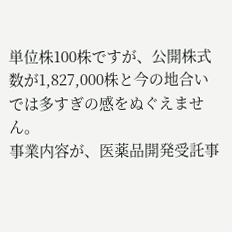単位株100株ですが、公開株式数が1,827,000株と今の地合いでは多すぎの感をぬぐえません。
事業内容が、医薬品開発受託事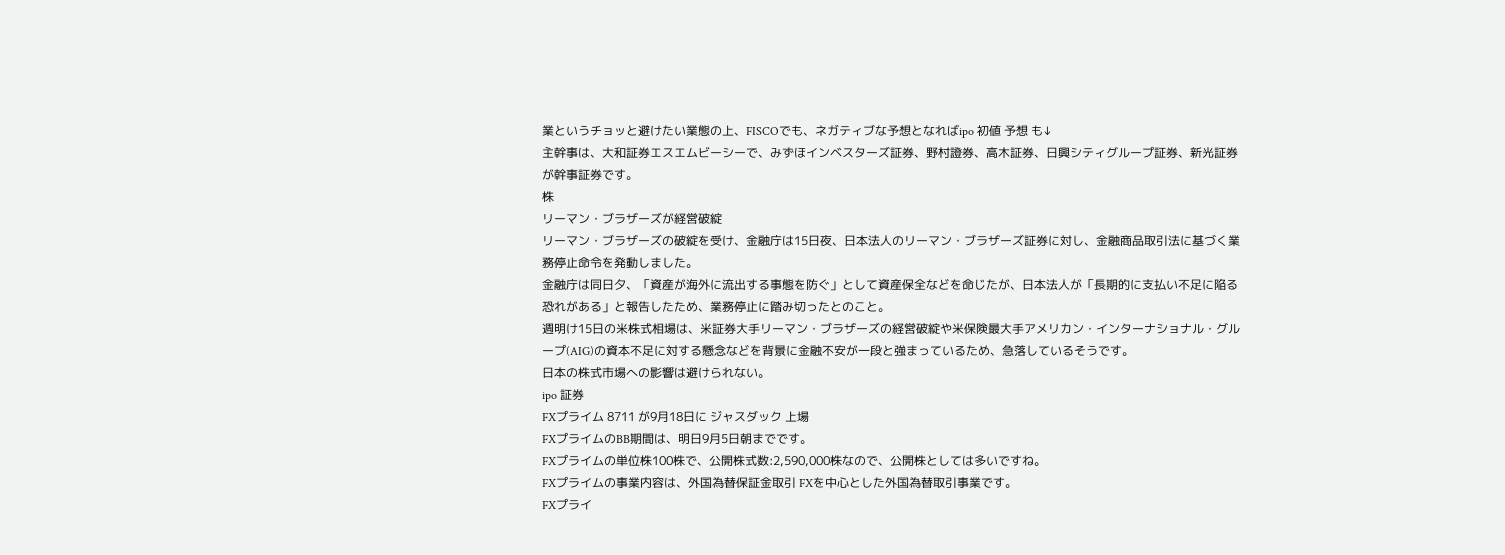業というチョッと避けたい業態の上、FISCOでも、ネガティブな予想となればipo 初値 予想 も↓
主幹事は、大和証券エスエムビーシーで、みずほインベスターズ証券、野村證券、高木証券、日興シティグループ証券、新光証券が幹事証券です。
株
リーマン・ブラザーズが経営破綻
リーマン・ブラザーズの破綻を受け、金融庁は15日夜、日本法人のリーマン・ブラザーズ証券に対し、金融商品取引法に基づく業務停止命令を発動しました。
金融庁は同日夕、「資産が海外に流出する事態を防ぐ」として資産保全などを命じたが、日本法人が「長期的に支払い不足に陥る恐れがある」と報告したため、業務停止に踏み切ったとのこと。
週明け15日の米株式相場は、米証券大手リーマン・ブラザーズの経営破綻や米保険最大手アメリカン・インターナショナル・グループ(AIG)の資本不足に対する懸念などを背景に金融不安が一段と強まっているため、急落しているそうです。
日本の株式市場への影響は避けられない。
ipo 証券
FXプライム 8711 が9月18日に ジャスダック 上場
FXプライムのBB期間は、明日9月5日朝までです。
FXプライムの単位株100株で、公開株式数:2,590,000株なので、公開株としては多いですね。
FXプライムの事業内容は、外国為替保証金取引 FXを中心とした外国為替取引事業です。
FXプライ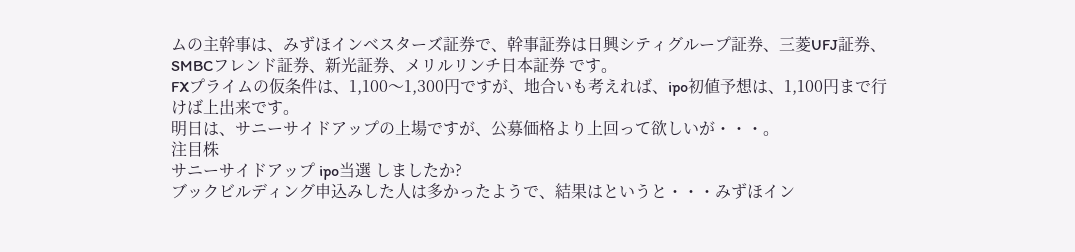ムの主幹事は、みずほインベスターズ証券で、幹事証券は日興シティグループ証券、三菱UFJ証券、SMBCフレンド証券、新光証券、メリルリンチ日本証券 です。
FXプライムの仮条件は、1,100〜1,300円ですが、地合いも考えれば、ipo初値予想は、1,100円まで行けば上出来です。
明日は、サニーサイドアップの上場ですが、公募価格より上回って欲しいが・・・。
注目株
サニーサイドアップ ipo当選 しましたか?
ブックビルディング申込みした人は多かったようで、結果はというと・・・みずほイン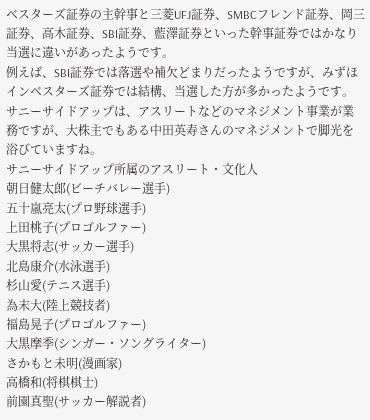ベスターズ証券の主幹事と三菱UFJ証券、SMBCフレンド証券、岡三証券、高木証券、SBI証券、藍澤証券といった幹事証券ではかなり当選に違いがあったようです。
例えば、SBI証券では落選や補欠どまりだったようですが、みずほインベスターズ証券では結構、当選した方が多かったようです。
サニーサイドアップは、アスリートなどのマネジメント事業が業務ですが、大株主でもある中田英寿さんのマネジメントで脚光を浴びていますね。
サニーサイドアップ所属のアスリート・文化人
朝日健太郎(ビーチバレー選手)
五十嵐亮太(プロ野球選手)
上田桃子(プロゴルファー)
大黒将志(サッカー選手)
北島康介(水泳選手)
杉山愛(テニス選手)
為末大(陸上競技者)
福島晃子(プロゴルファー)
大黒摩季(シンガー・ソングライター)
さかもと未明(漫画家)
高橋和(将棋棋士)
前園真聖(サッカー解説者)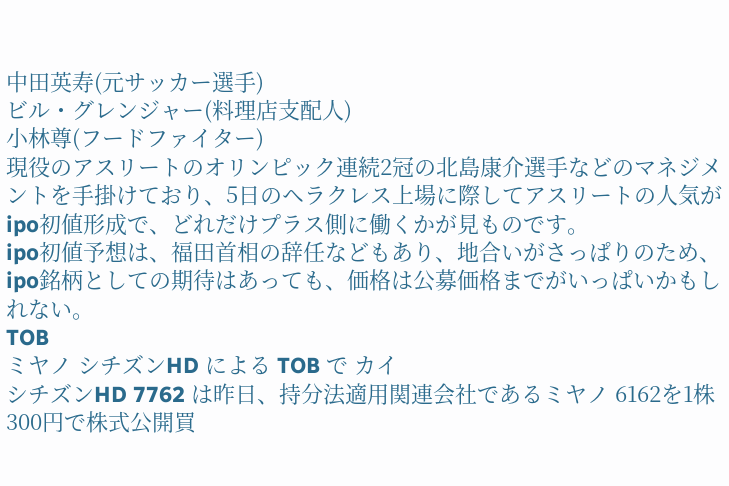中田英寿(元サッカー選手)
ビル・グレンジャー(料理店支配人)
小林尊(フードファイター)
現役のアスリートのオリンピック連続2冠の北島康介選手などのマネジメントを手掛けており、5日のヘラクレス上場に際してアスリートの人気がipo初値形成で、どれだけプラス側に働くかが見ものです。
ipo初値予想は、福田首相の辞任などもあり、地合いがさっぱりのため、ipo銘柄としての期待はあっても、価格は公募価格までがいっぱいかもしれない。
TOB
ミヤノ シチズンHD による TOB で カイ
シチズンHD 7762 は昨日、持分法適用関連会社であるミヤノ 6162を1株300円で株式公開買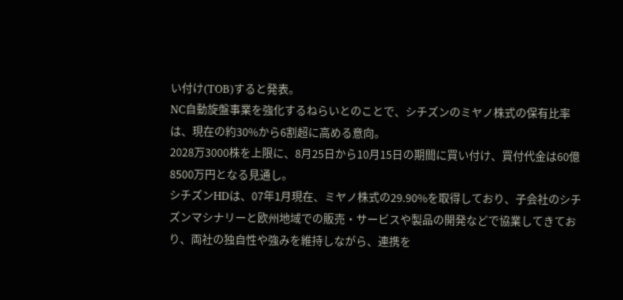い付け(TOB)すると発表。
NC自動旋盤事業を強化するねらいとのことで、シチズンのミヤノ株式の保有比率は、現在の約30%から6割超に高める意向。
2028万3000株を上限に、8月25日から10月15日の期間に買い付け、買付代金は60億8500万円となる見通し。
シチズンHDは、07年1月現在、ミヤノ株式の29.90%を取得しており、子会社のシチズンマシナリーと欧州地域での販売・サービスや製品の開発などで協業してきており、両社の独自性や強みを維持しながら、連携を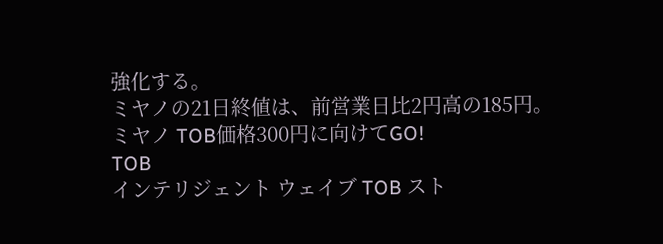強化する。
ミヤノの21日終値は、前営業日比2円高の185円。
ミヤノ TOB価格300円に向けてGO!
TOB
インテリジェント ウェイブ TOB スト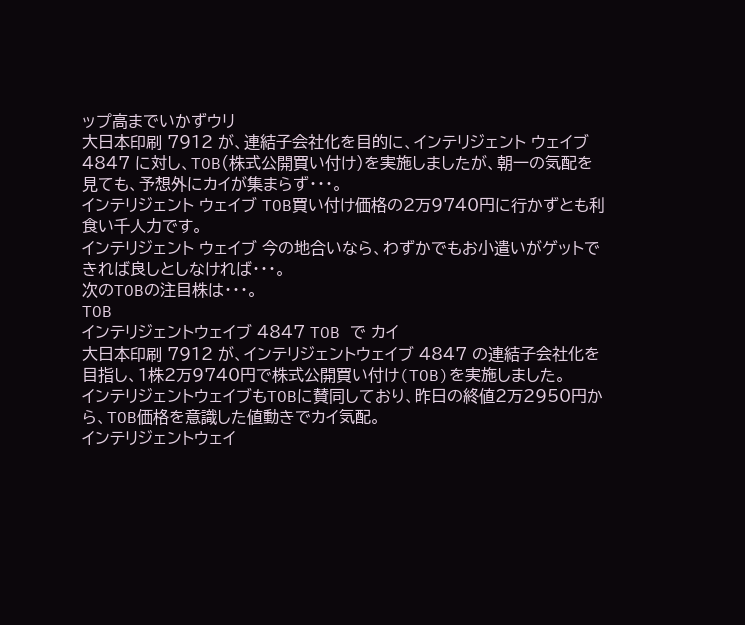ップ高までいかずウリ
大日本印刷 7912 が、連結子会社化を目的に、インテリジェント ウェイブ 4847 に対し、TOB(株式公開買い付け)を実施しましたが、朝一の気配を見ても、予想外にカイが集まらず・・・。
インテリジェント ウェイブ TOB買い付け価格の2万9740円に行かずとも利食い千人力です。
インテリジェント ウェイブ 今の地合いなら、わずかでもお小遣いがゲットできれば良しとしなければ・・・。
次のTOBの注目株は・・・。
TOB
インテリジェントウェイブ 4847 TOB で カイ
大日本印刷 7912 が、インテリジェントウェイブ 4847 の連結子会社化を目指し、1株2万9740円で株式公開買い付け(TOB)を実施しました。
インテリジェントウェイブもTOBに賛同しており、昨日の終値2万2950円から、TOB価格を意識した値動きでカイ気配。
インテリジェントウェイ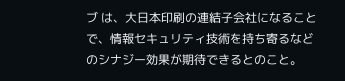ブ は、大日本印刷の連結子会社になることで、情報セキュリティ技術を持ち寄るなどのシナジー効果が期待できるとのこと。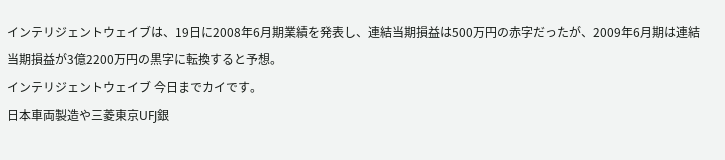インテリジェントウェイブは、19日に2008年6月期業績を発表し、連結当期損益は500万円の赤字だったが、2009年6月期は連結当期損益が3億2200万円の黒字に転換すると予想。
インテリジェントウェイブ 今日までカイです。
日本車両製造や三菱東京UFJ銀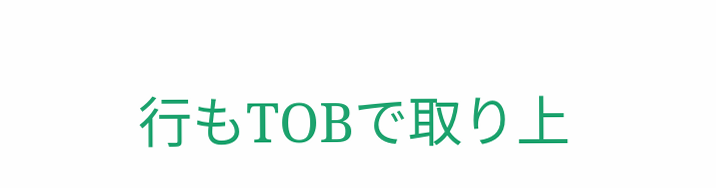行もTOBで取り上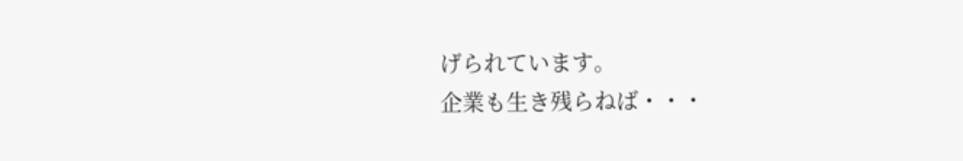げられています。
企業も生き残らねば・・・